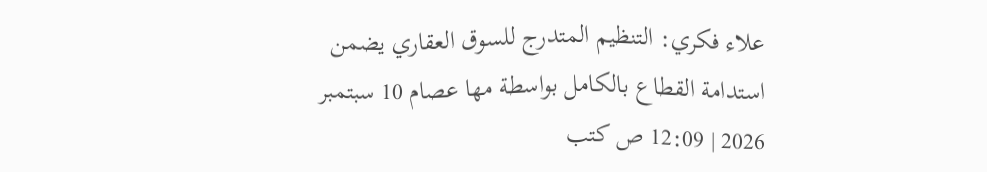علاء فكري: التنظيم المتدرج للسوق العقاري يضمن استدامة القطاع بالكامل بواسطة مها عصام 10 سبتمبر 2026 | 12:09 ص كتب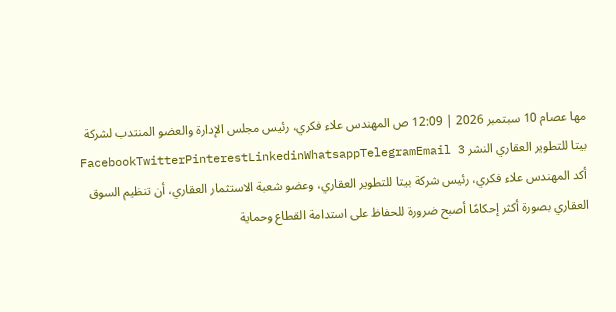مها عصام 10 سبتمبر 2026 | 12:09 ص المهندس علاء فكري، رئيس مجلس الإدارة والعضو المنتدب لشركة بيتا للتطوير العقاري النشر FacebookTwitterPinterestLinkedinWhatsappTelegramEmail 3 أكد المهندس علاء فكري، رئيس شركة بيتا للتطوير العقاري، وعضو شعبة الاستثمار العقاري، أن تنظيم السوق العقاري بصورة أكثر إحكامًا أصبح ضرورة للحفاظ على استدامة القطاع وحماية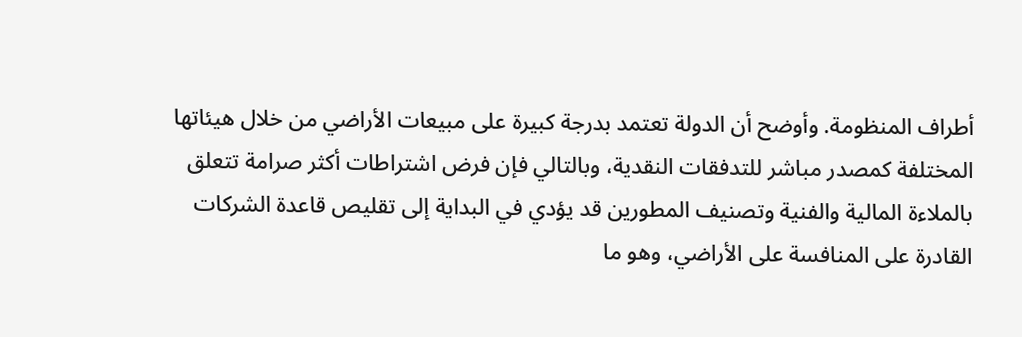أطراف المنظومة. وأوضح أن الدولة تعتمد بدرجة كبيرة على مبيعات الأراضي من خلال هيئاتها المختلفة كمصدر مباشر للتدفقات النقدية، وبالتالي فإن فرض اشتراطات أكثر صرامة تتعلق بالملاءة المالية والفنية وتصنيف المطورين قد يؤدي في البداية إلى تقليص قاعدة الشركات القادرة على المنافسة على الأراضي، وهو ما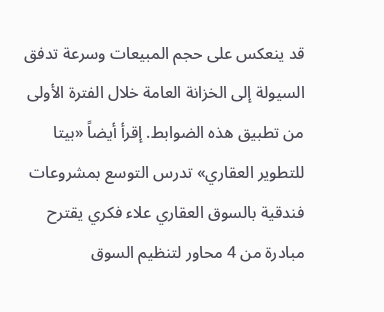قد ينعكس على حجم المبيعات وسرعة تدفق السيولة إلى الخزانة العامة خلال الفترة الأولى من تطبيق هذه الضوابط. إقرأ أيضاً «بيتا للتطوير العقاري» تدرس التوسع بمشروعات فندقية بالسوق العقاري علاء فكري يقترح مبادرة من 4 محاور لتنظيم السوق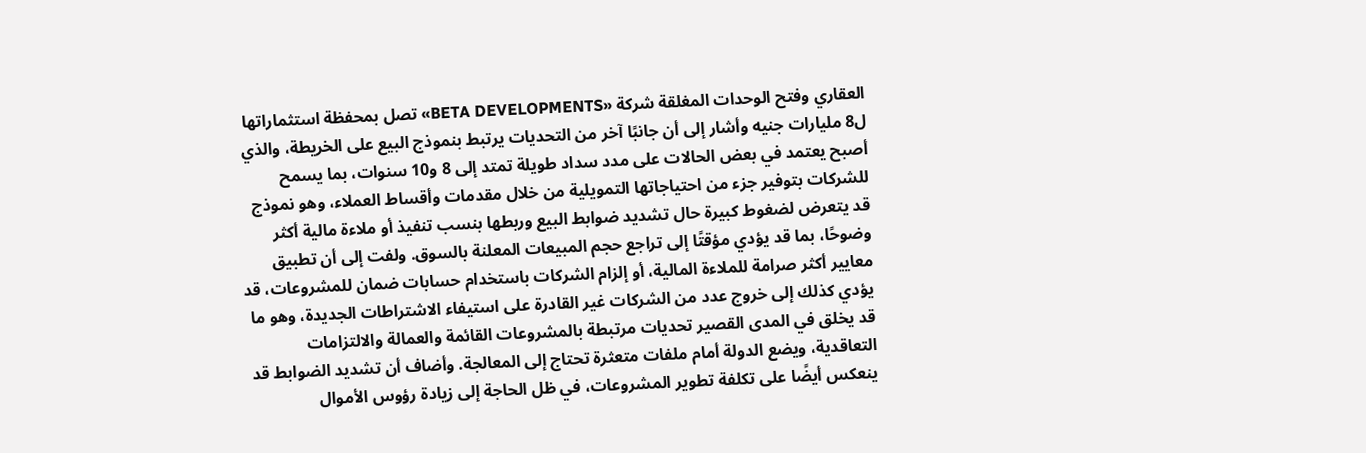العقاري وفتح الوحدات المغلقة شركة «BETA DEVELOPMENTS» تصل بمحفظة استثماراتها ل8 مليارات جنيه وأشار إلى أن جانبًا آخر من التحديات يرتبط بنموذج البيع على الخريطة، والذي أصبح يعتمد في بعض الحالات على مدد سداد طويلة تمتد إلى 8 و10 سنوات، بما يسمح للشركات بتوفير جزء من احتياجاتها التمويلية من خلال مقدمات وأقساط العملاء، وهو نموذج قد يتعرض لضغوط كبيرة حال تشديد ضوابط البيع وربطها بنسب تنفيذ أو ملاءة مالية أكثر وضوحًا، بما قد يؤدي مؤقتًا إلى تراجع حجم المبيعات المعلنة بالسوق. ولفت إلى أن تطبيق معايير أكثر صرامة للملاءة المالية، أو إلزام الشركات باستخدام حسابات ضمان للمشروعات، قد يؤدي كذلك إلى خروج عدد من الشركات غير القادرة على استيفاء الاشتراطات الجديدة، وهو ما قد يخلق في المدى القصير تحديات مرتبطة بالمشروعات القائمة والعمالة والالتزامات التعاقدية، ويضع الدولة أمام ملفات متعثرة تحتاج إلى المعالجة. وأضاف أن تشديد الضوابط قد ينعكس أيضًا على تكلفة تطوير المشروعات، في ظل الحاجة إلى زيادة رؤوس الأموال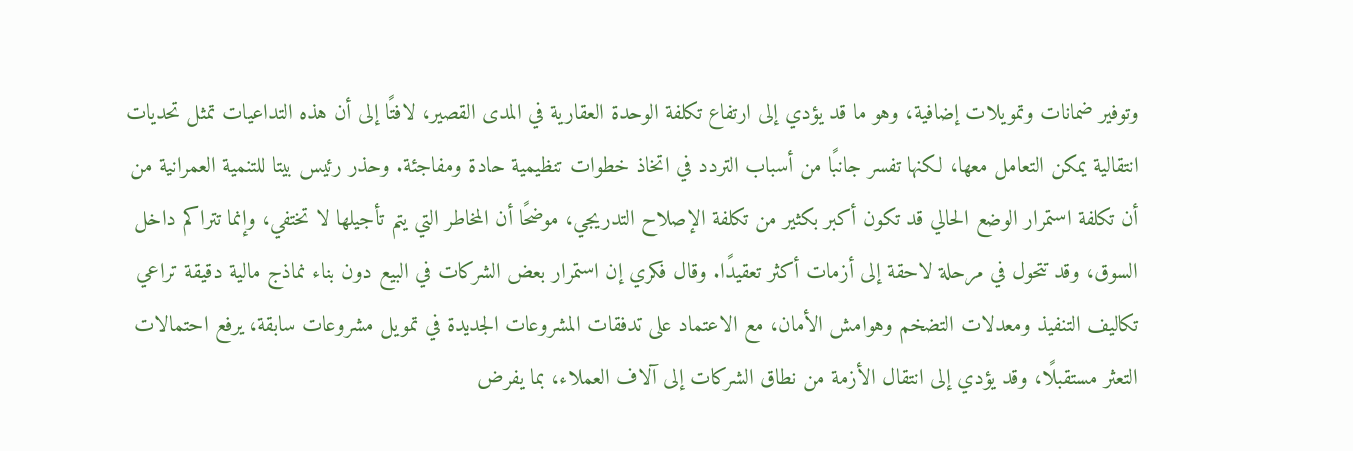وتوفير ضمانات وتمويلات إضافية، وهو ما قد يؤدي إلى ارتفاع تكلفة الوحدة العقارية في المدى القصير، لافتًا إلى أن هذه التداعيات تمثل تحديات انتقالية يمكن التعامل معها، لكنها تفسر جانبًا من أسباب التردد في اتخاذ خطوات تنظيمية حادة ومفاجئة. وحذر رئيس بيتا للتنمية العمرانية من أن تكلفة استمرار الوضع الحالي قد تكون أكبر بكثير من تكلفة الإصلاح التدريجي، موضحًا أن المخاطر التي يتم تأجيلها لا تختفي، وإنما تتراكم داخل السوق، وقد تتحول في مرحلة لاحقة إلى أزمات أكثر تعقيدًا. وقال فكري إن استمرار بعض الشركات في البيع دون بناء نماذج مالية دقيقة تراعي تكاليف التنفيذ ومعدلات التضخم وهوامش الأمان، مع الاعتماد على تدفقات المشروعات الجديدة في تمويل مشروعات سابقة، يرفع احتمالات التعثر مستقبلًا، وقد يؤدي إلى انتقال الأزمة من نطاق الشركات إلى آلاف العملاء، بما يفرض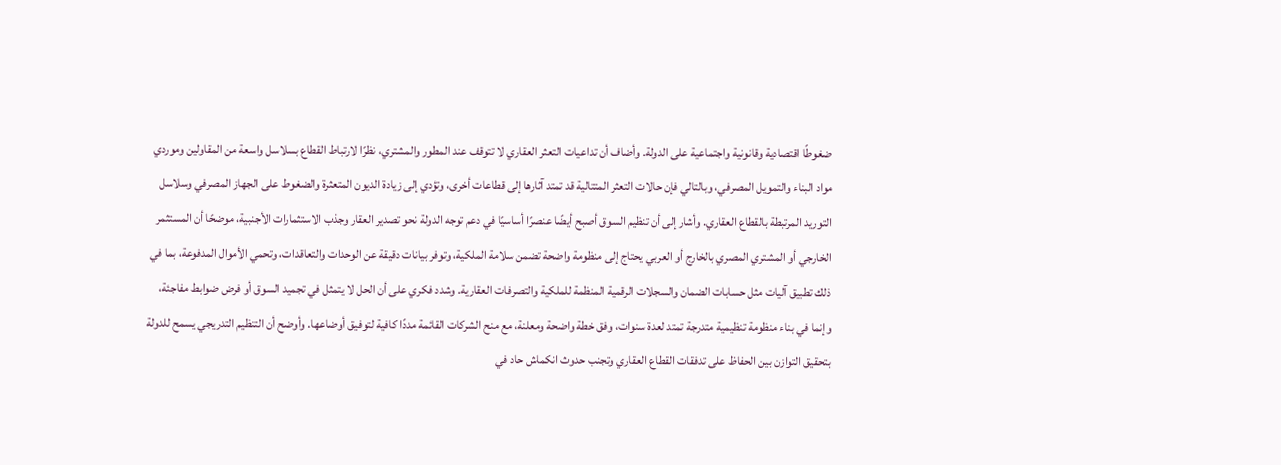ضغوطًا اقتصادية وقانونية واجتماعية على الدولة. وأضاف أن تداعيات التعثر العقاري لا تتوقف عند المطور والمشتري، نظرًا لارتباط القطاع بسلاسل واسعة من المقاولين وموردي مواد البناء والتمويل المصرفي، وبالتالي فإن حالات التعثر المتتالية قد تمتد آثارها إلى قطاعات أخرى، وتؤدي إلى زيادة الديون المتعثرة والضغوط على الجهاز المصرفي وسلاسل التوريد المرتبطة بالقطاع العقاري. وأشار إلى أن تنظيم السوق أصبح أيضًا عنصرًا أساسيًا في دعم توجه الدولة نحو تصدير العقار وجذب الاستثمارات الأجنبية، موضحًا أن المستثمر الخارجي أو المشتري المصري بالخارج أو العربي يحتاج إلى منظومة واضحة تضمن سلامة الملكية، وتوفر بيانات دقيقة عن الوحدات والتعاقدات، وتحمي الأموال المدفوعة، بما في ذلك تطبيق آليات مثل حسابات الضمان والسجلات الرقمية المنظمة للملكية والتصرفات العقارية. وشدد فكري على أن الحل لا يتمثل في تجميد السوق أو فرض ضوابط مفاجئة، وإنما في بناء منظومة تنظيمية متدرجة تمتد لعدة سنوات، وفق خطة واضحة ومعلنة، مع منح الشركات القائمة مددًا كافية لتوفيق أوضاعها. وأوضح أن التنظيم التدريجي يسمح للدولة بتحقيق التوازن بين الحفاظ على تدفقات القطاع العقاري وتجنب حدوث انكماش حاد في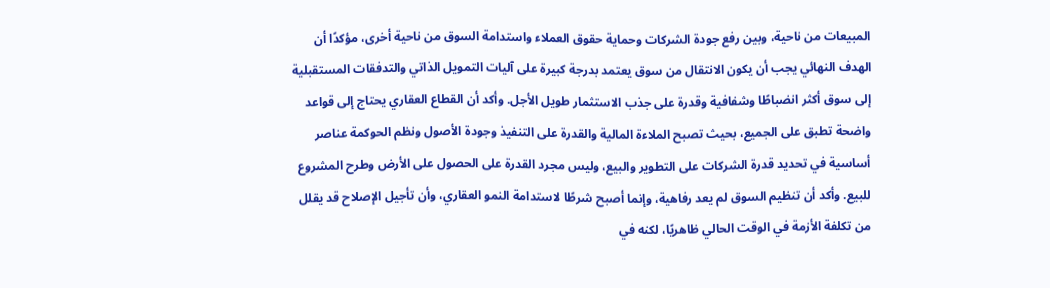المبيعات من ناحية، وبين رفع جودة الشركات وحماية حقوق العملاء واستدامة السوق من ناحية أخرى، مؤكدًا أن الهدف النهائي يجب أن يكون الانتقال من سوق يعتمد بدرجة كبيرة على آليات التمويل الذاتي والتدفقات المستقبلية إلى سوق أكثر انضباطًا وشفافية وقدرة على جذب الاستثمار طويل الأجل. وأكد أن القطاع العقاري يحتاج إلى قواعد واضحة تطبق على الجميع، بحيث تصبح الملاءة المالية والقدرة على التنفيذ وجودة الأصول ونظم الحوكمة عناصر أساسية في تحديد قدرة الشركات على التطوير والبيع، وليس مجرد القدرة على الحصول على الأرض وطرح المشروع للبيع. وأكد أن تنظيم السوق لم يعد رفاهية، وإنما أصبح شرطًا لاستدامة النمو العقاري، وأن تأجيل الإصلاح قد يقلل من تكلفة الأزمة في الوقت الحالي ظاهريًا، لكنه في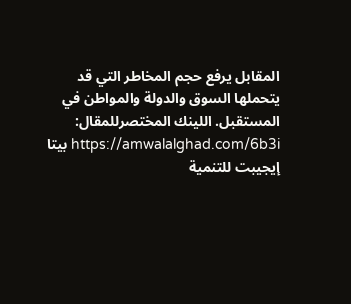المقابل يرفع حجم المخاطر التي قد يتحملها السوق والدولة والمواطن في المستقبل. اللينك المختصرللمقال: https://amwalalghad.com/6b3i بيتا إيجيبت للتنمية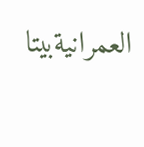العمرانيةبيتا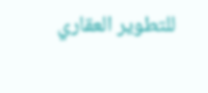للتطوير العقاري